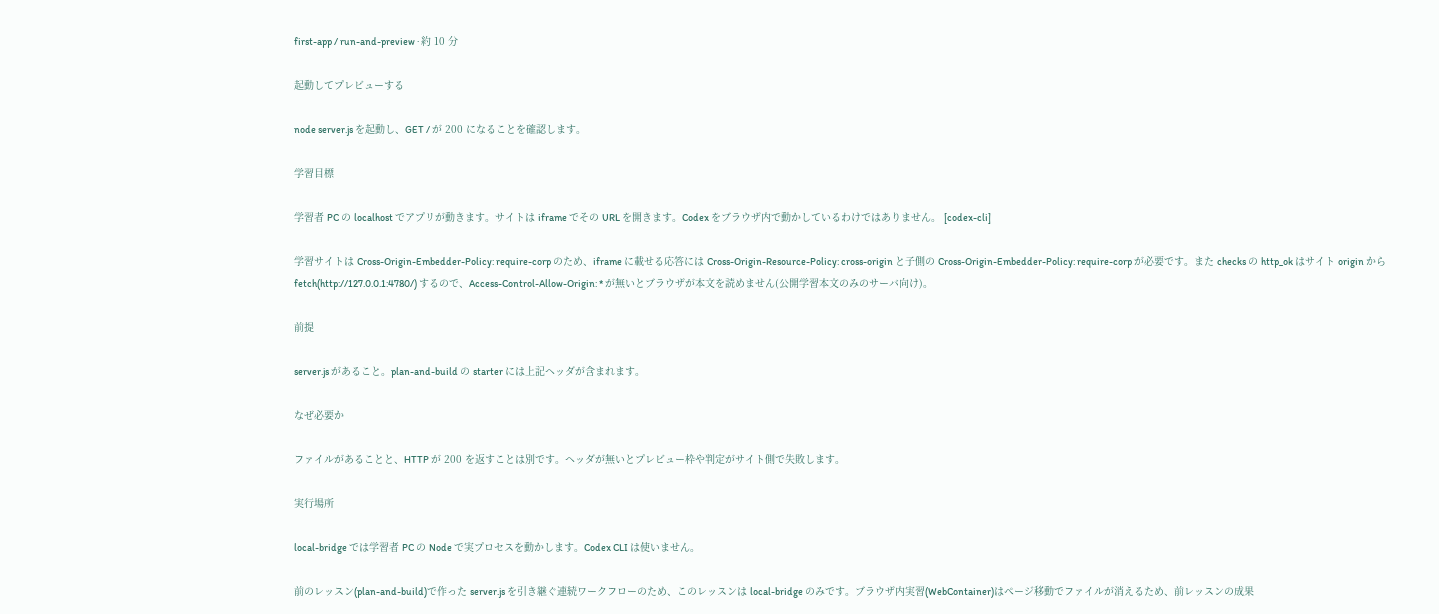first-app / run-and-preview · 約 10 分

起動してプレビューする

node server.js を起動し、GET / が 200 になることを確認します。

学習目標

学習者 PC の localhost でアプリが動きます。サイトは iframe でその URL を開きます。Codex をブラウザ内で動かしているわけではありません。 [codex-cli]

学習サイトは Cross-Origin-Embedder-Policy: require-corp のため、iframe に載せる応答には Cross-Origin-Resource-Policy: cross-origin と子側の Cross-Origin-Embedder-Policy: require-corp が必要です。また checks の http_ok はサイト origin から fetch(http://127.0.0.1:4780/) するので、Access-Control-Allow-Origin: * が無いとブラウザが本文を読めません(公開学習本文のみのサーバ向け)。

前提

server.js があること。plan-and-build の starter には上記ヘッダが含まれます。

なぜ必要か

ファイルがあることと、HTTP が 200 を返すことは別です。ヘッダが無いとプレビュー枠や判定がサイト側で失敗します。

実行場所

local-bridge では学習者 PC の Node で実プロセスを動かします。Codex CLI は使いません。

前のレッスン(plan-and-build)で作った server.js を引き継ぐ連続ワークフローのため、このレッスンは local-bridge のみです。ブラウザ内実習(WebContainer)はページ移動でファイルが消えるため、前レッスンの成果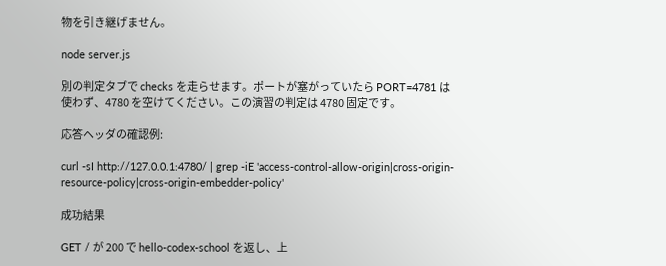物を引き継げません。

node server.js

別の判定タブで checks を走らせます。ポートが塞がっていたら PORT=4781 は使わず、4780 を空けてください。この演習の判定は 4780 固定です。

応答ヘッダの確認例:

curl -sI http://127.0.0.1:4780/ | grep -iE 'access-control-allow-origin|cross-origin-resource-policy|cross-origin-embedder-policy'

成功結果

GET / が 200 で hello-codex-school を返し、上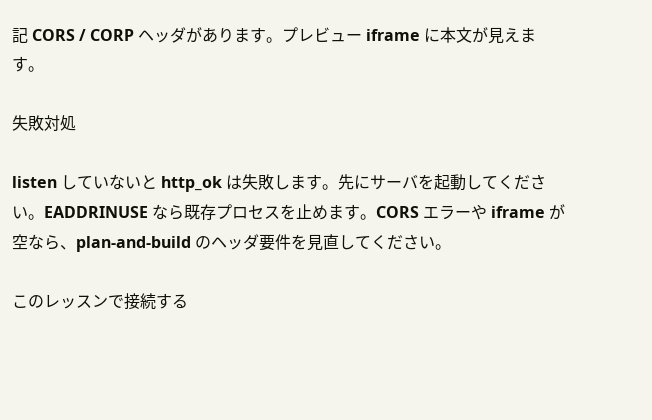記 CORS / CORP ヘッダがあります。プレビュー iframe に本文が見えます。

失敗対処

listen していないと http_ok は失敗します。先にサーバを起動してください。EADDRINUSE なら既存プロセスを止めます。CORS エラーや iframe が空なら、plan-and-build のヘッダ要件を見直してください。

このレッスンで接続する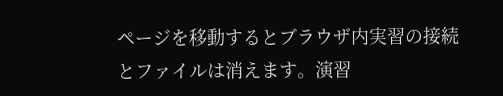ページを移動するとブラウザ内実習の接続とファイルは消えます。演習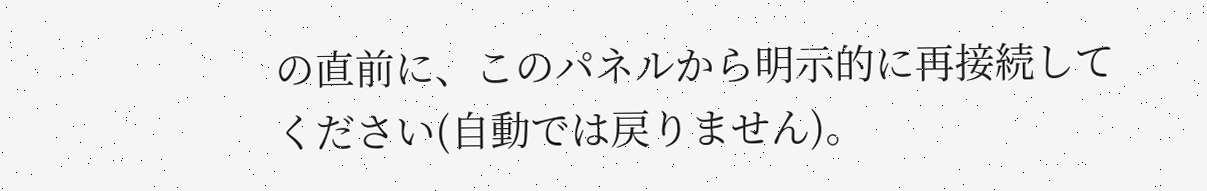の直前に、このパネルから明示的に再接続してください(自動では戻りません)。